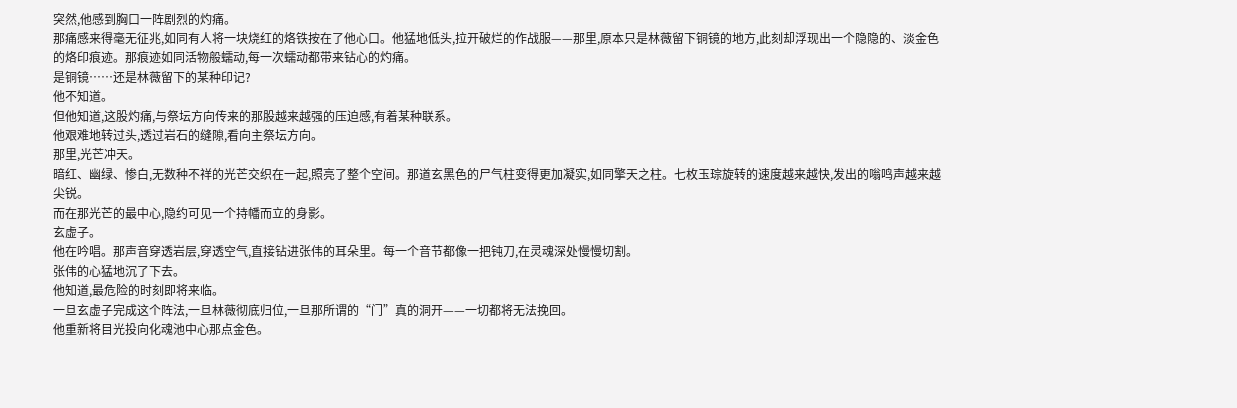突然,他感到胸口一阵剧烈的灼痛。
那痛感来得毫无征兆,如同有人将一块烧红的烙铁按在了他心口。他猛地低头,拉开破烂的作战服——那里,原本只是林薇留下铜镜的地方,此刻却浮现出一个隐隐的、淡金色的烙印痕迹。那痕迹如同活物般蠕动,每一次蠕动都带来钻心的灼痛。
是铜镜……还是林薇留下的某种印记?
他不知道。
但他知道,这股灼痛,与祭坛方向传来的那股越来越强的压迫感,有着某种联系。
他艰难地转过头,透过岩石的缝隙,看向主祭坛方向。
那里,光芒冲天。
暗红、幽绿、惨白,无数种不祥的光芒交织在一起,照亮了整个空间。那道玄黑色的尸气柱变得更加凝实,如同擎天之柱。七枚玉琮旋转的速度越来越快,发出的嗡鸣声越来越尖锐。
而在那光芒的最中心,隐约可见一个持幡而立的身影。
玄虚子。
他在吟唱。那声音穿透岩层,穿透空气,直接钻进张伟的耳朵里。每一个音节都像一把钝刀,在灵魂深处慢慢切割。
张伟的心猛地沉了下去。
他知道,最危险的时刻即将来临。
一旦玄虚子完成这个阵法,一旦林薇彻底归位,一旦那所谓的“门”真的洞开——一切都将无法挽回。
他重新将目光投向化魂池中心那点金色。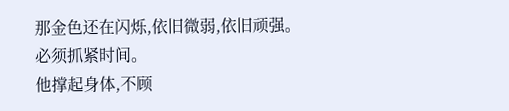那金色还在闪烁,依旧微弱,依旧顽强。
必须抓紧时间。
他撑起身体,不顾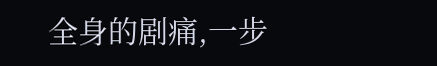全身的剧痛,一步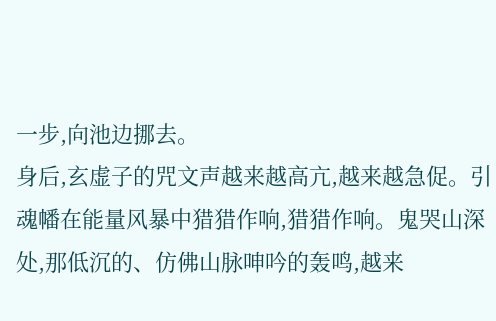一步,向池边挪去。
身后,玄虚子的咒文声越来越高亢,越来越急促。引魂幡在能量风暴中猎猎作响,猎猎作响。鬼哭山深处,那低沉的、仿佛山脉呻吟的轰鸣,越来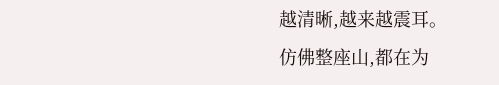越清晰,越来越震耳。
仿佛整座山,都在为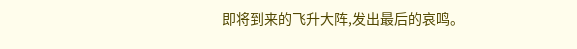即将到来的飞升大阵,发出最后的哀鸣。